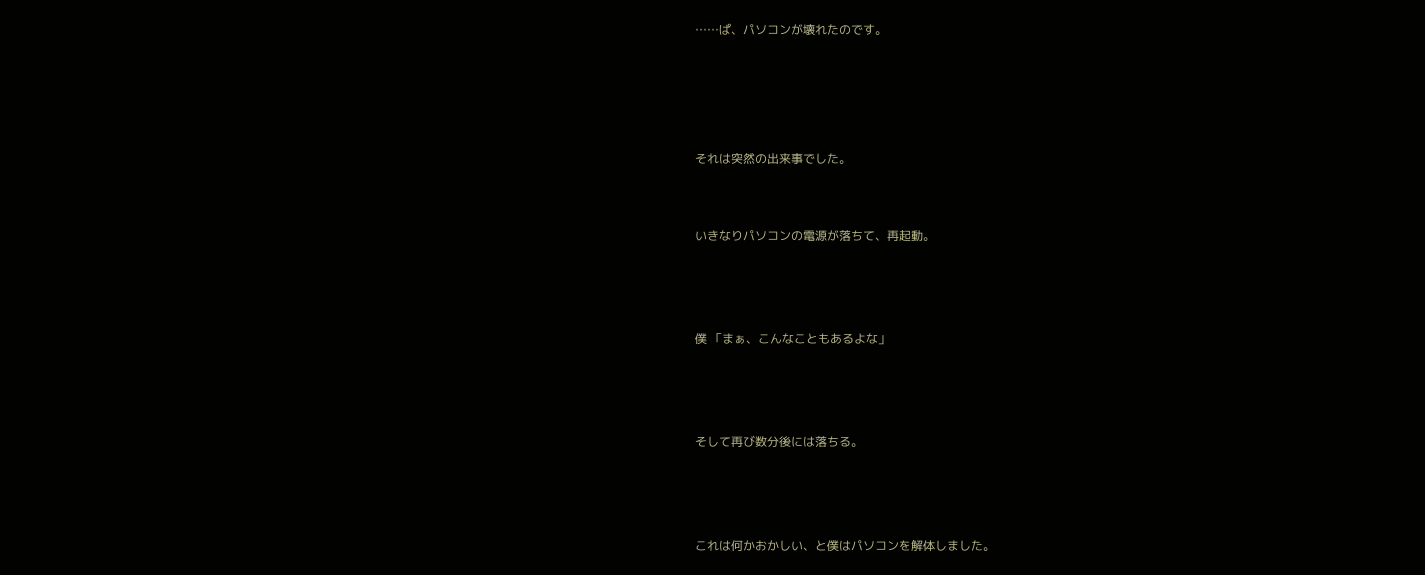……ぱ、パソコンが壊れたのです。




それは突然の出来事でした。


いきなりパソコンの電源が落ちて、再起動。



僕 「まぁ、こんなこともあるよな」



そして再び数分後には落ちる。



これは何かおかしい、と僕はパソコンを解体しました。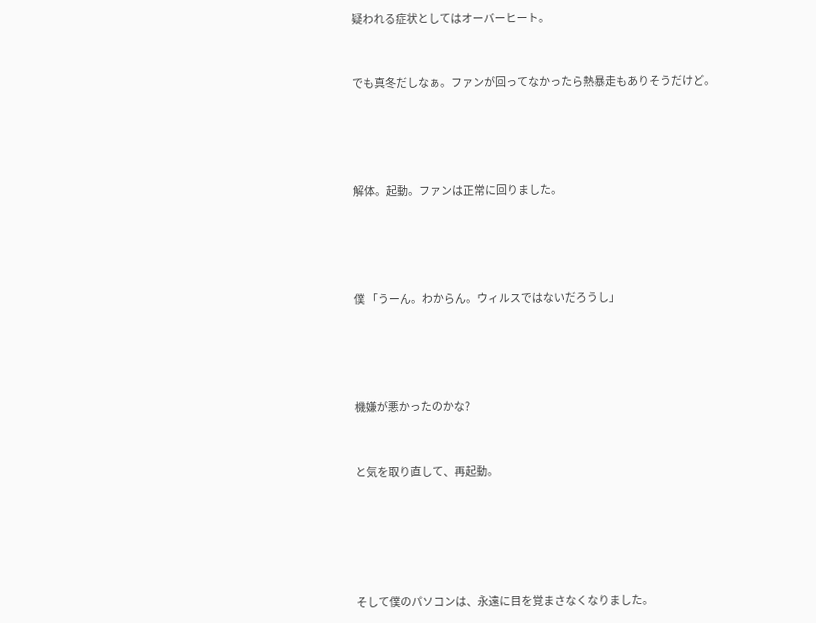疑われる症状としてはオーバーヒート。


でも真冬だしなぁ。ファンが回ってなかったら熱暴走もありそうだけど。




解体。起動。ファンは正常に回りました。




僕 「うーん。わからん。ウィルスではないだろうし」




機嫌が悪かったのかな?


と気を取り直して、再起動。





そして僕のパソコンは、永遠に目を覚まさなくなりました。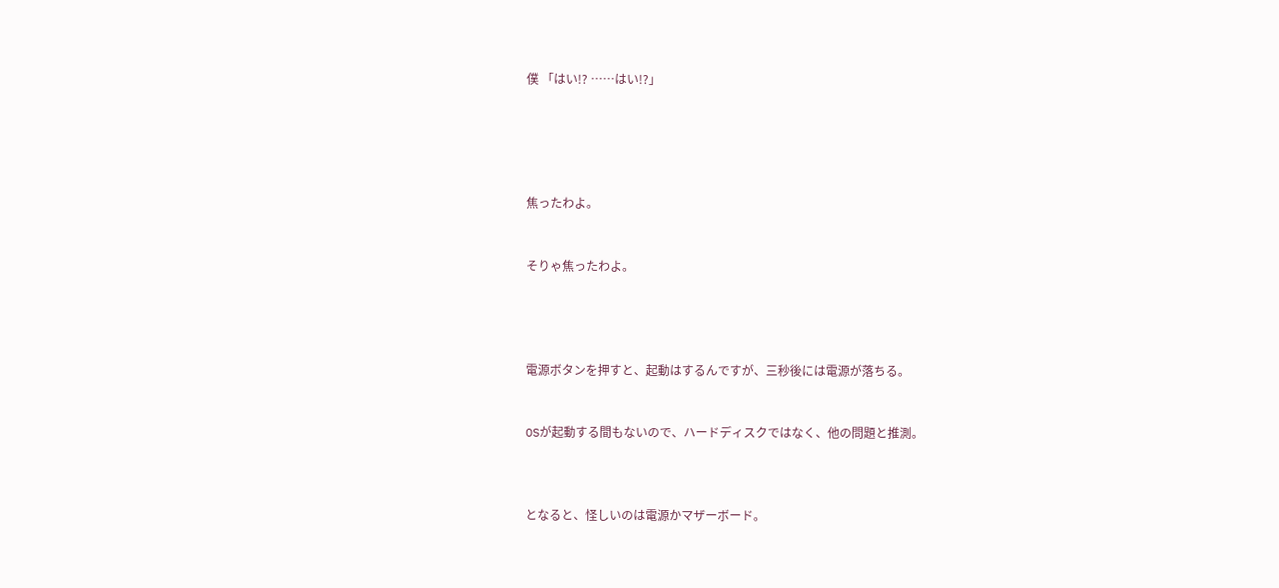僕 「はい!? ……はい!?」





焦ったわよ。


そりゃ焦ったわよ。




電源ボタンを押すと、起動はするんですが、三秒後には電源が落ちる。


OSが起動する間もないので、ハードディスクではなく、他の問題と推測。



となると、怪しいのは電源かマザーボード。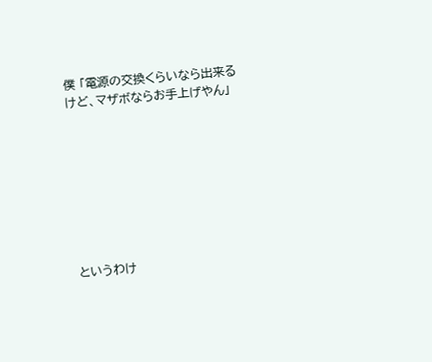僕 「電源の交換くらいなら出来るけど、マザボならお手上げやん」








というわけ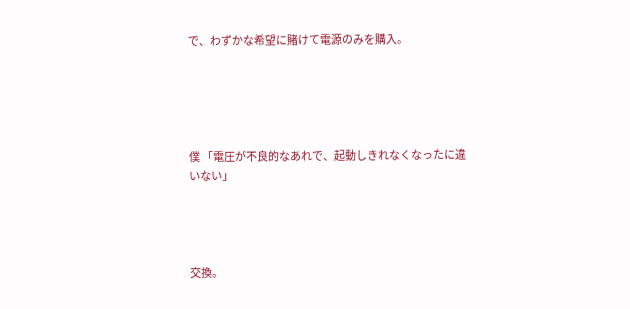で、わずかな希望に賭けて電源のみを購入。





僕 「電圧が不良的なあれで、起動しきれなくなったに違いない」




交換。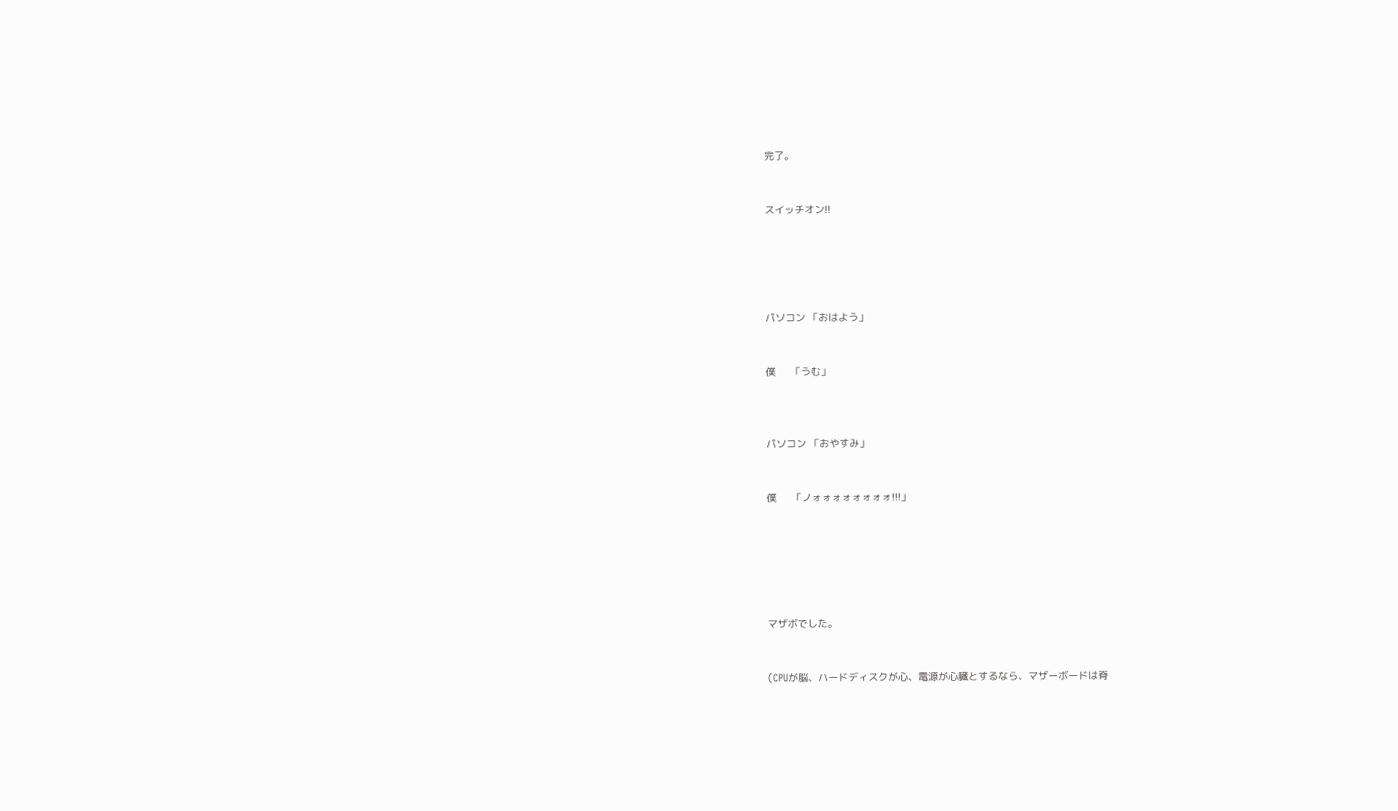完了。


スイッチオン!!





パソコン 「おはよう」


僕     「うむ」



パソコン 「おやすみ」


僕     「ノォォォォォォォォ!!!」






マザボでした。


(CPUが脳、ハードディスクが心、電源が心臓とするなら、マザーボードは脊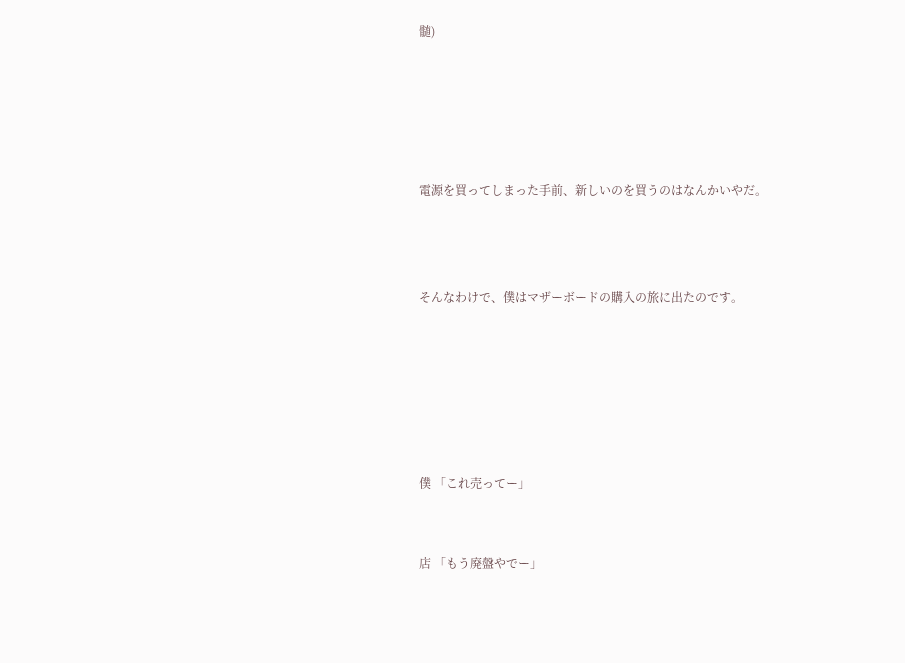髄)





電源を買ってしまった手前、新しいのを買うのはなんかいやだ。



そんなわけで、僕はマザーボードの購入の旅に出たのです。






僕 「これ売ってー」


店 「もう廃盤やでー」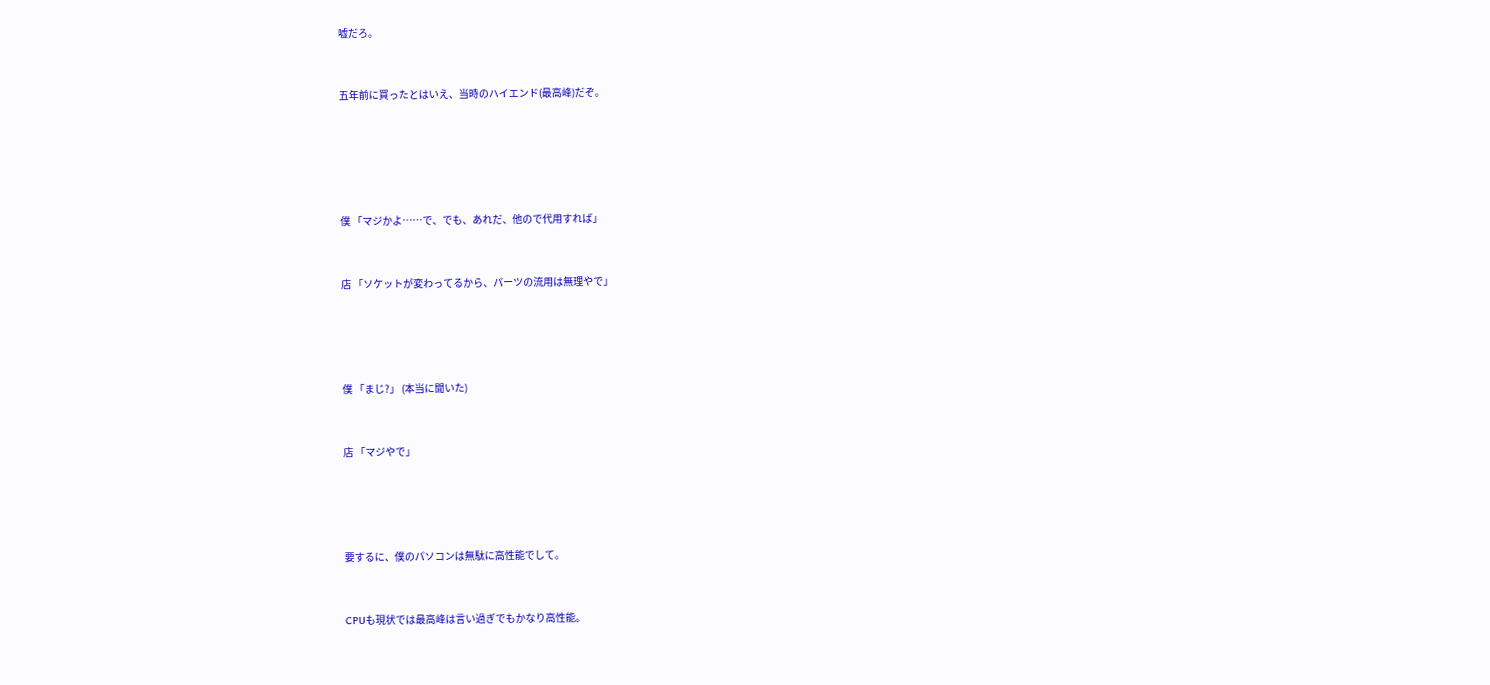嘘だろ。


五年前に買ったとはいえ、当時のハイエンド(最高峰)だぞ。





僕 「マジかよ……で、でも、あれだ、他ので代用すれば」


店 「ソケットが変わってるから、パーツの流用は無理やで」




僕 「まじ?」 (本当に聞いた)


店 「マジやで」




要するに、僕のパソコンは無駄に高性能でして。


CPUも現状では最高峰は言い過ぎでもかなり高性能。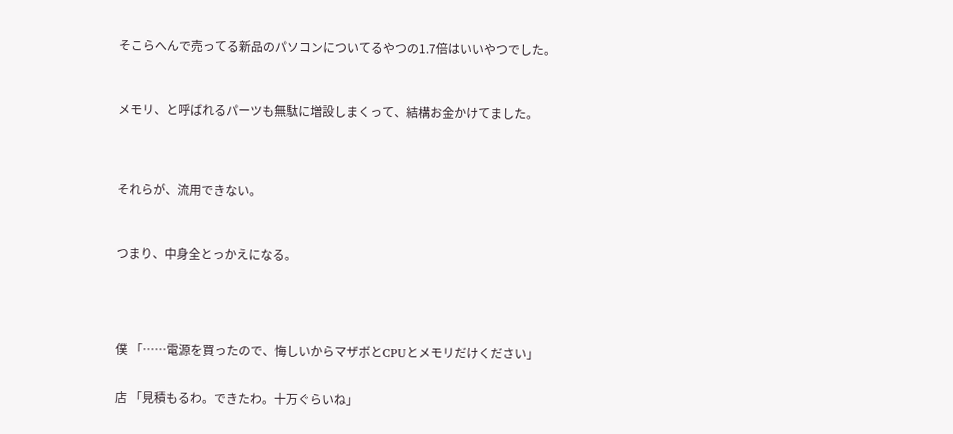そこらへんで売ってる新品のパソコンについてるやつの1.7倍はいいやつでした。



メモリ、と呼ばれるパーツも無駄に増設しまくって、結構お金かけてました。




それらが、流用できない。



つまり、中身全とっかえになる。





僕 「……電源を買ったので、悔しいからマザボとCPUとメモリだけください」


店 「見積もるわ。できたわ。十万ぐらいね」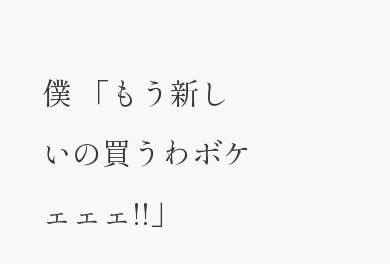僕 「もう新しいの買うわボケェェェ!!」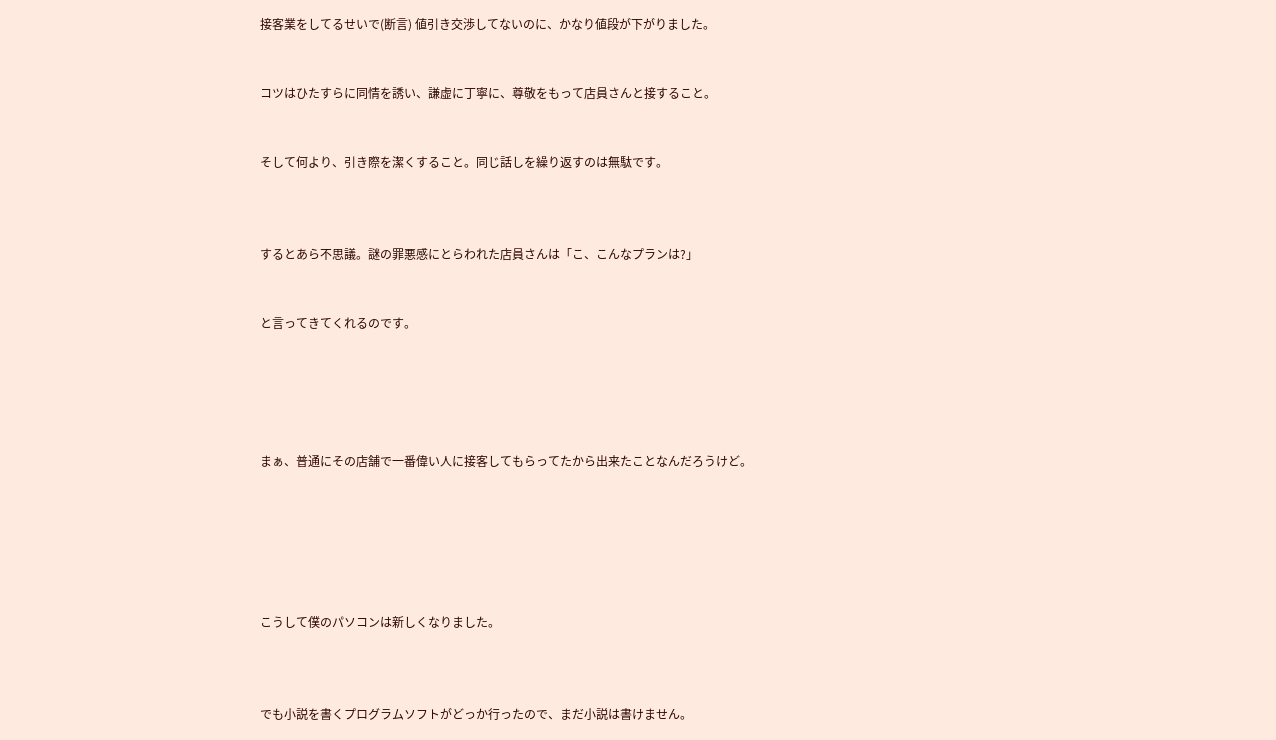接客業をしてるせいで(断言) 値引き交渉してないのに、かなり値段が下がりました。


コツはひたすらに同情を誘い、謙虚に丁寧に、尊敬をもって店員さんと接すること。


そして何より、引き際を潔くすること。同じ話しを繰り返すのは無駄です。



するとあら不思議。謎の罪悪感にとらわれた店員さんは「こ、こんなプランは?」


と言ってきてくれるのです。





まぁ、普通にその店舗で一番偉い人に接客してもらってたから出来たことなんだろうけど。






こうして僕のパソコンは新しくなりました。



でも小説を書くプログラムソフトがどっか行ったので、まだ小説は書けません。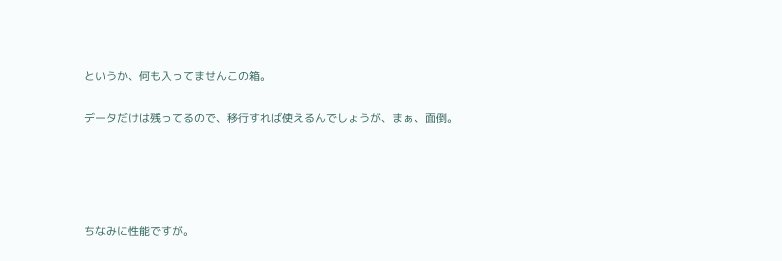というか、何も入ってませんこの箱。


データだけは残ってるので、移行すれば使えるんでしょうが、まぁ、面倒。







ちなみに性能ですが。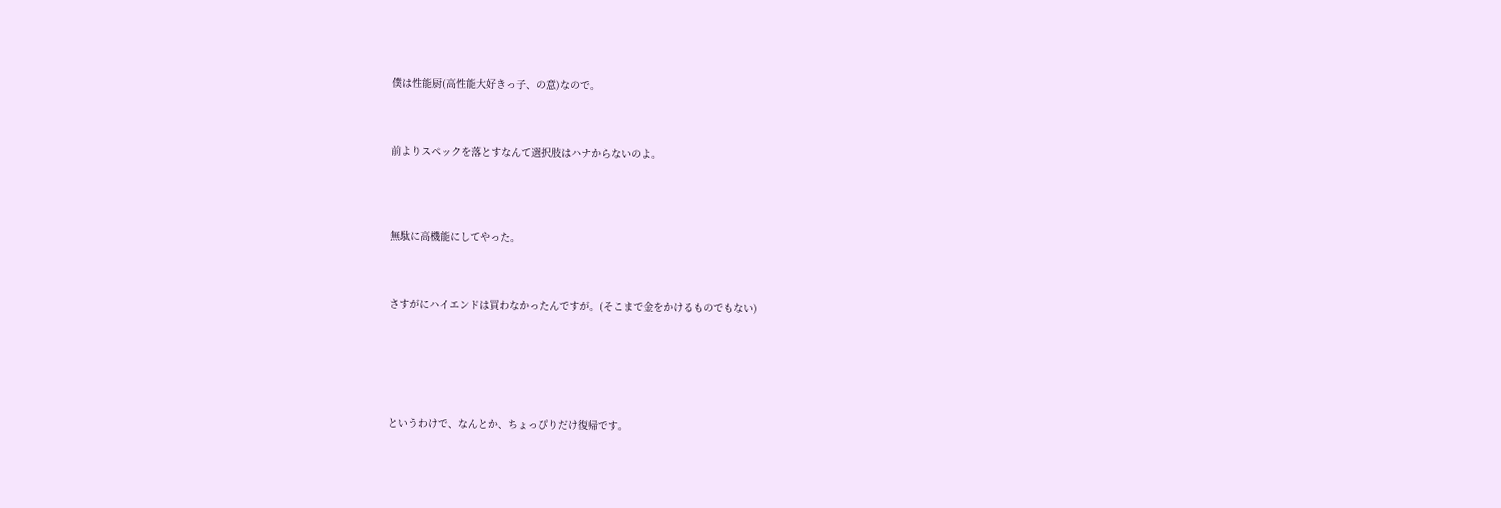僕は性能厨(高性能大好きっ子、の意)なので。



前よりスペックを落とすなんて選択肢はハナからないのよ。




無駄に高機能にしてやった。



さすがにハイエンドは買わなかったんですが。(そこまで金をかけるものでもない)






というわけで、なんとか、ちょっぴりだけ復帰です。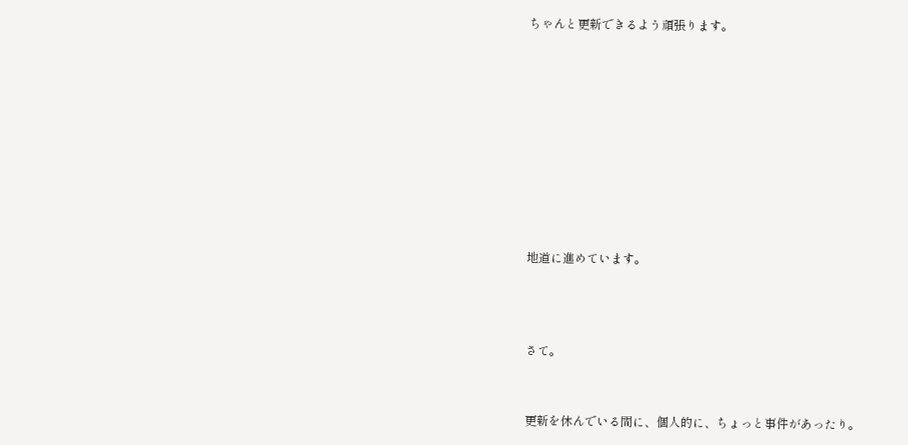ちゃんと更新できるよう頑張ります。









地道に進めています。



さて。


更新を休んでいる間に、個人的に、ちょっと事件があったり。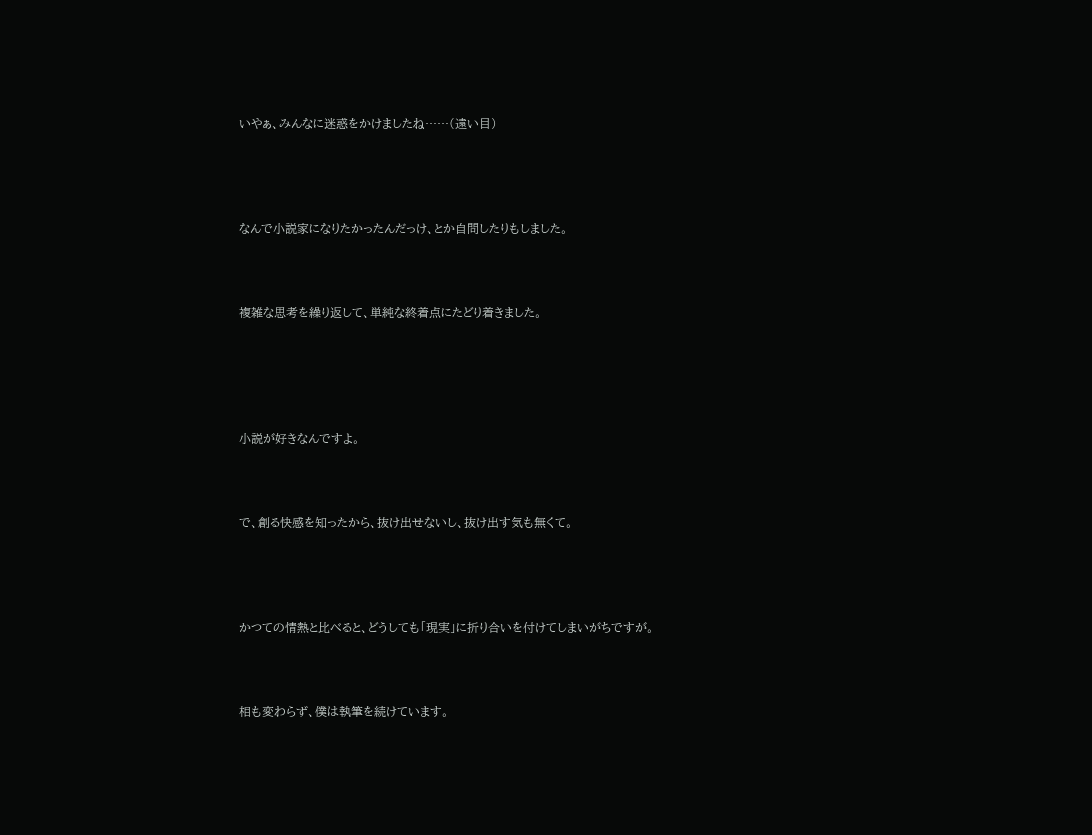いやぁ、みんなに迷惑をかけましたね……(遠い目)




なんで小説家になりたかったんだっけ、とか自問したりもしました。



複雑な思考を繰り返して、単純な終着点にたどり着きました。





小説が好きなんですよ。



で、創る快感を知ったから、抜け出せないし、抜け出す気も無くて。




かつての情熱と比べると、どうしても「現実」に折り合いを付けてしまいがちですが。



相も変わらず、僕は執筆を続けています。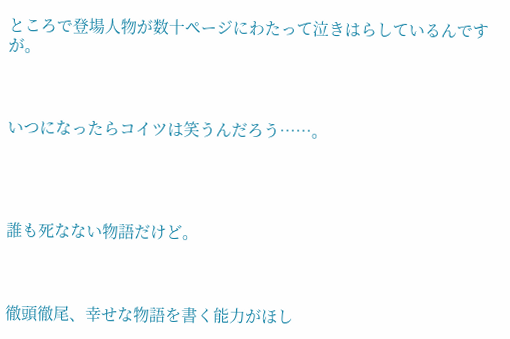ところで登場人物が数十ページにわたって泣きはらしているんですが。



いつになったらコイツは笑うんだろう……。




誰も死なない物語だけど。



徹頭徹尾、幸せな物語を書く能力がほし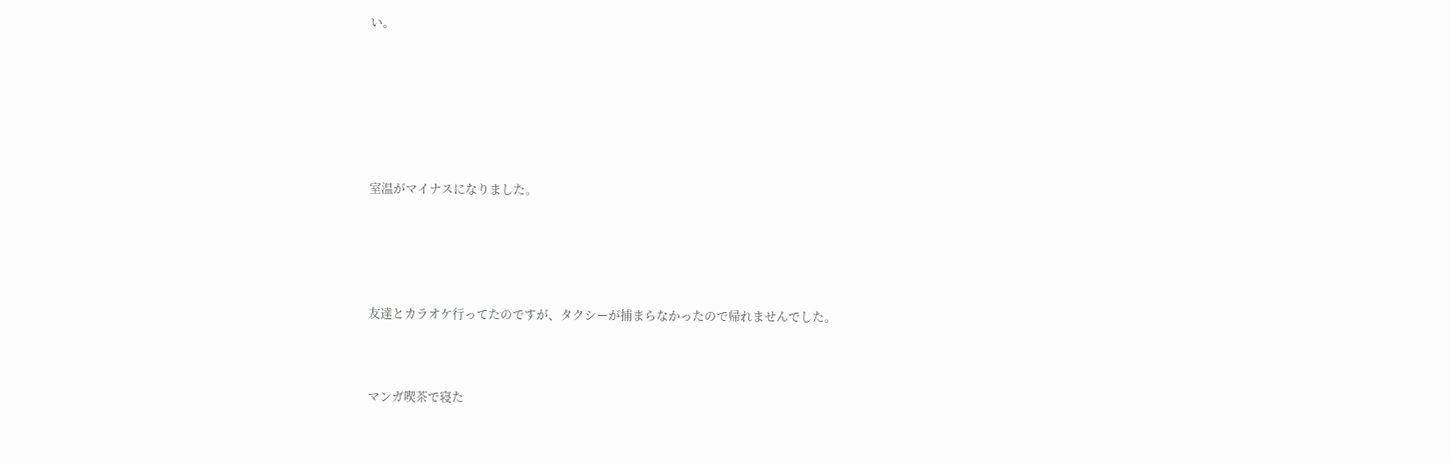い。







室温がマイナスになりました。





友達とカラオケ行ってたのですが、タクシーが捕まらなかったので帰れませんでした。



マンガ喫茶で寝た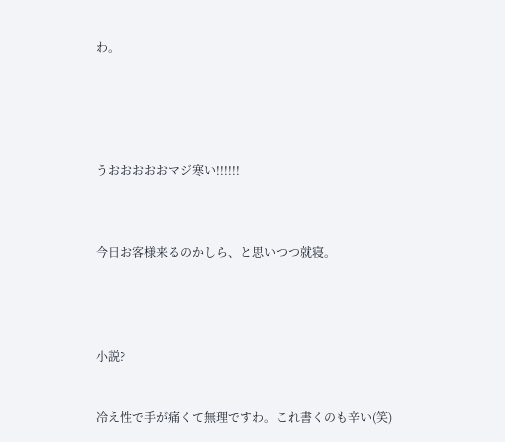わ。





うおおおおおマジ寒い!!!!!!



今日お客様来るのかしら、と思いつつ就寝。




小説?


冷え性で手が痛くて無理ですわ。これ書くのも辛い(笑)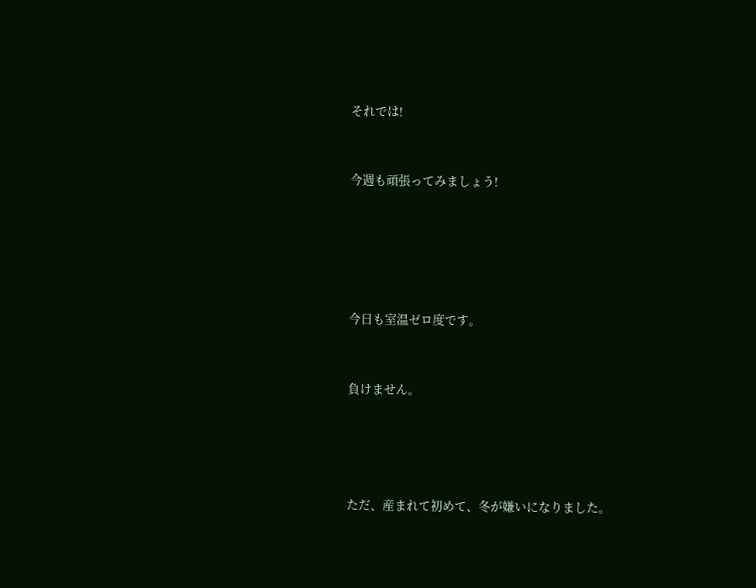それでは!


今週も頑張ってみましょう!





今日も室温ゼロ度です。


負けません。




ただ、産まれて初めて、冬が嫌いになりました。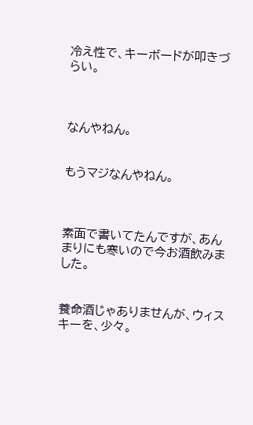冷え性で、キーボードが叩きづらい。



なんやねん。


もうマジなんやねん。



素面で書いてたんですが、あんまりにも寒いので今お酒飲みました。


養命酒じゃありませんが、ウィスキーを、少々。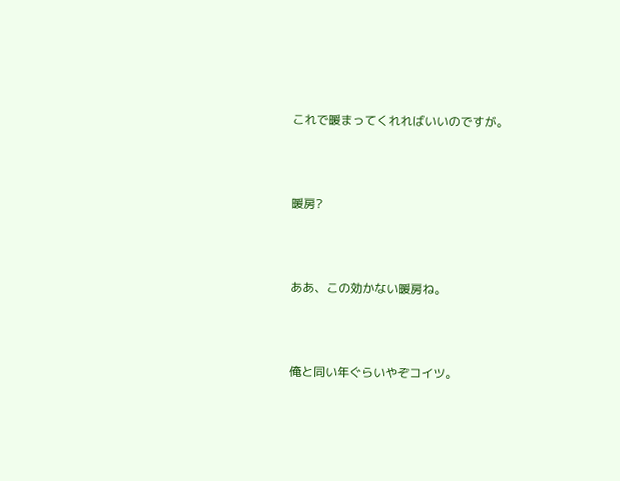これで暖まってくれればいいのですが。



暖房?



ああ、この効かない暖房ね。



俺と同い年ぐらいやぞコイツ。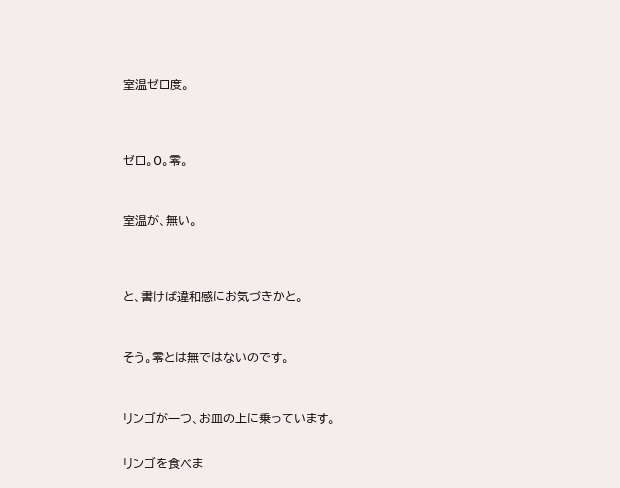室温ゼロ度。




ゼロ。0。零。



室温が、無い。




と、書けば違和感にお気づきかと。



そう。零とは無ではないのです。



リンゴが一つ、お皿の上に乗っています。


リンゴを食べま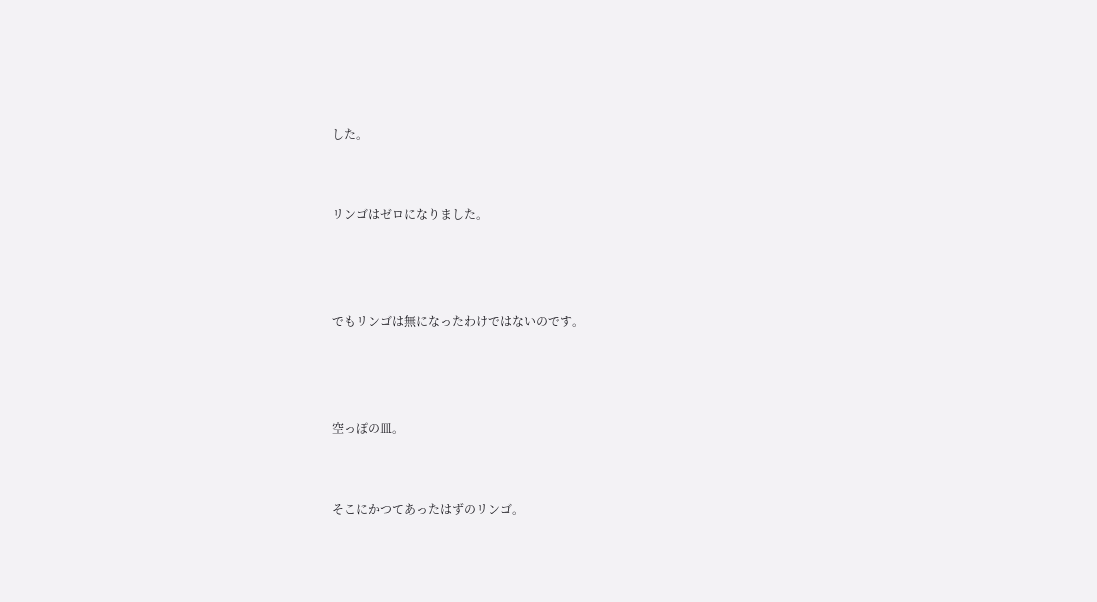した。


リンゴはゼロになりました。



でもリンゴは無になったわけではないのです。



空っぽの皿。


そこにかつてあったはずのリンゴ。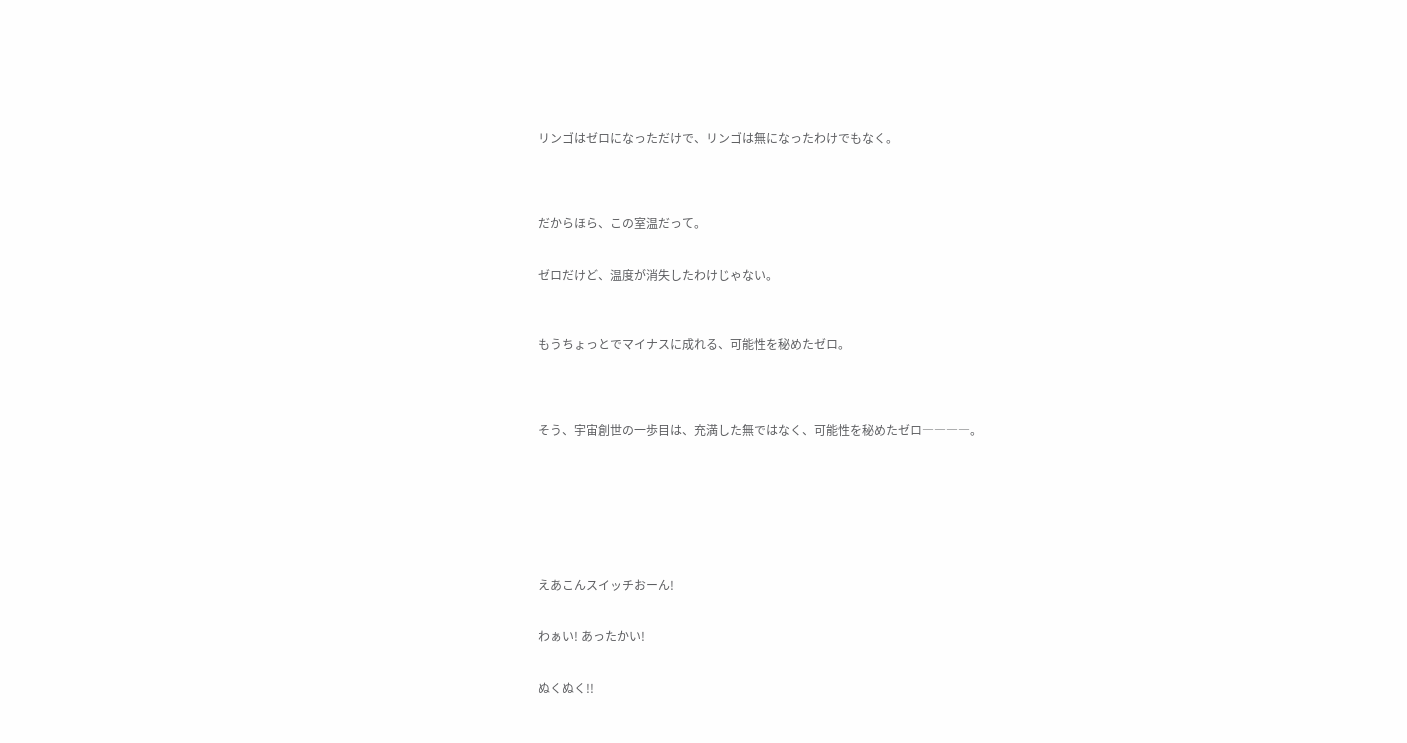リンゴはゼロになっただけで、リンゴは無になったわけでもなく。




だからほら、この室温だって。


ゼロだけど、温度が消失したわけじゃない。



もうちょっとでマイナスに成れる、可能性を秘めたゼロ。




そう、宇宙創世の一歩目は、充満した無ではなく、可能性を秘めたゼロ――――。








えあこんスイッチおーん!


わぁい! あったかい!


ぬくぬく!!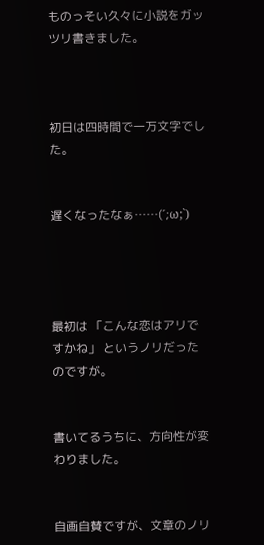ものっそい久々に小説をガッツリ書きました。



初日は四時間で一万文字でした。


遅くなったなぁ……(´;ω;`)




最初は 「こんな恋はアリですかね」 というノリだったのですが。


書いてるうちに、方向性が変わりました。


自画自賛ですが、文章のノリ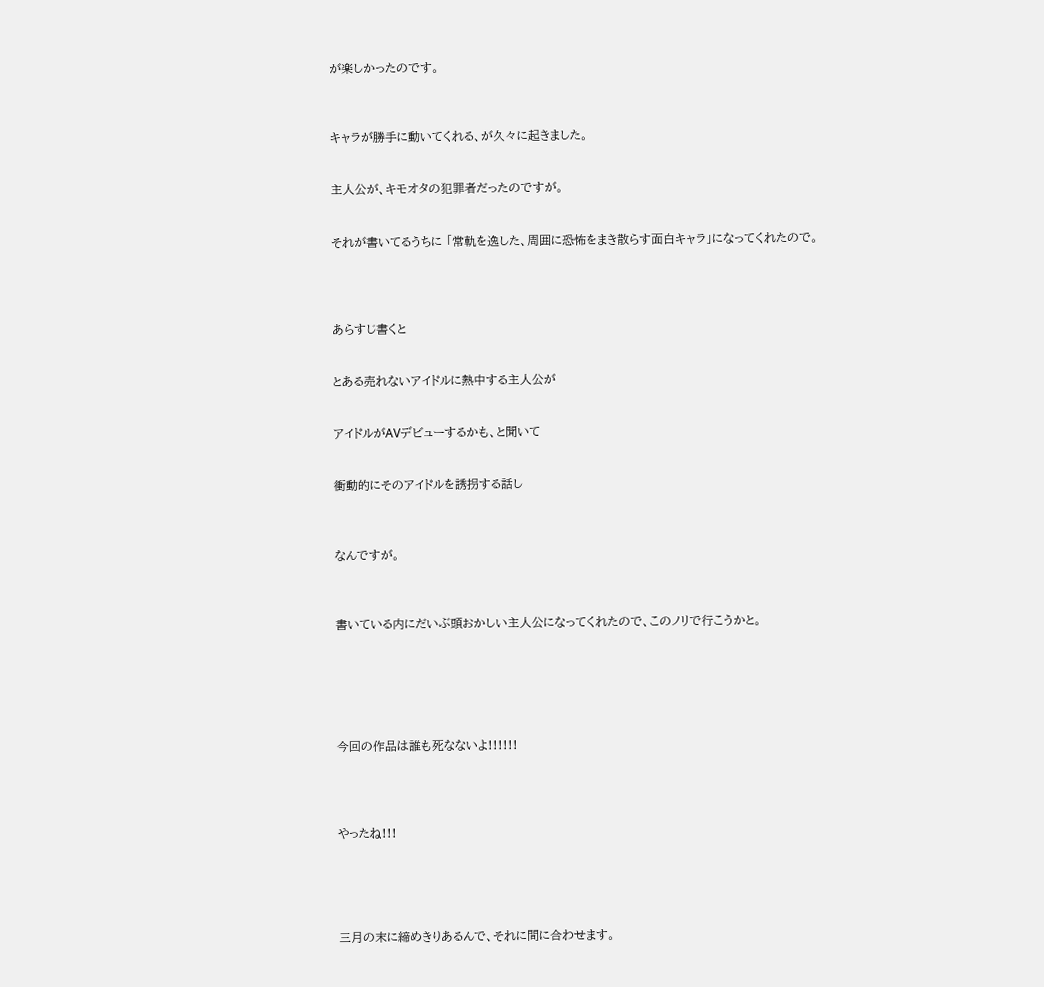が楽しかったのです。



キャラが勝手に動いてくれる、が久々に起きました。


主人公が、キモオタの犯罪者だったのですが。


それが書いてるうちに 「常軌を逸した、周囲に恐怖をまき散らす面白キャラ」になってくれたので。




あらすじ書くと


とある売れないアイドルに熱中する主人公が


アイドルがAVデビューするかも、と聞いて


衝動的にそのアイドルを誘拐する話し



なんですが。



書いている内にだいぶ頭おかしい主人公になってくれたので、このノリで行こうかと。






今回の作品は誰も死なないよ!!!!!!




やったね!!!





三月の末に締めきりあるんで、それに間に合わせます。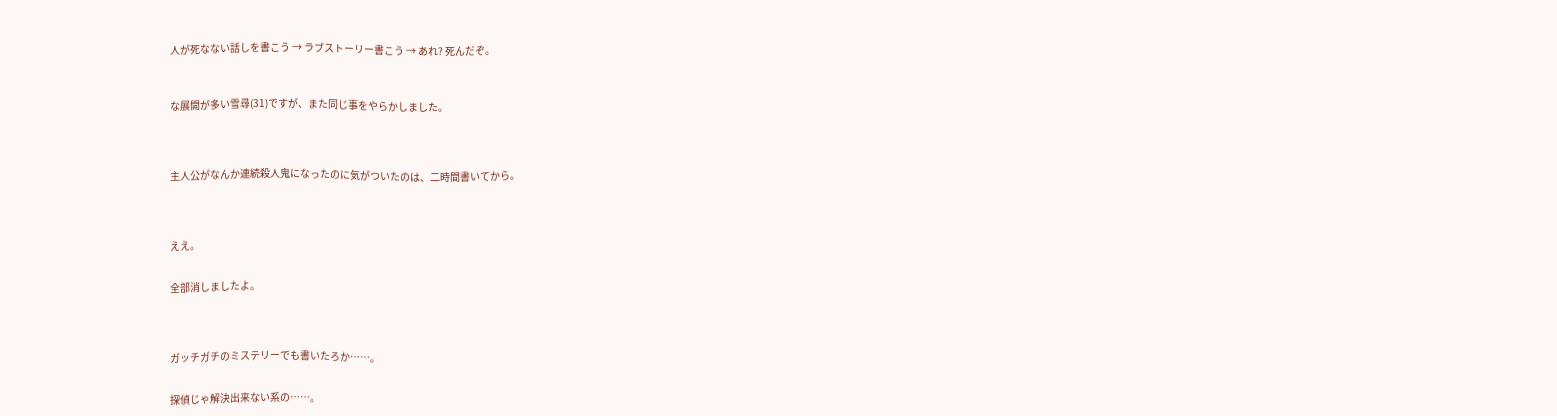人が死なない話しを書こう → ラブストーリー書こう → あれ? 死んだぞ。



な展開が多い雪尋(31)ですが、また同じ事をやらかしました。




主人公がなんか連続殺人鬼になったのに気がついたのは、二時間書いてから。




ええ。


全部消しましたよ。




ガッチガチのミステリーでも書いたろか……。


探偵じゃ解決出来ない系の……。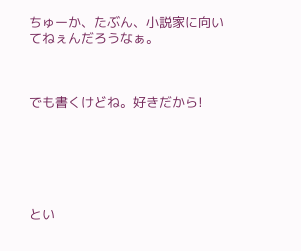ちゅーか、たぶん、小説家に向いてねぇんだろうなぁ。



でも書くけどね。好きだから!






とい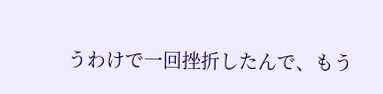うわけで一回挫折したんで、もう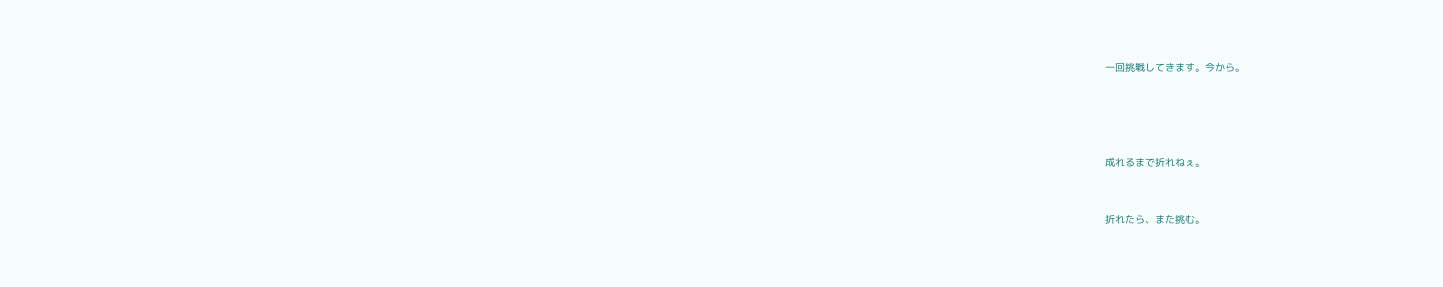一回挑戦してきます。今から。




成れるまで折れねぇ。


折れたら、また挑む。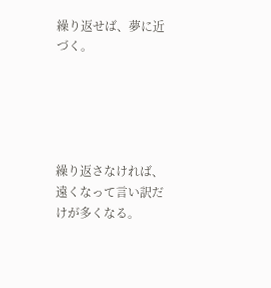繰り返せば、夢に近づく。





繰り返さなければ、遠くなって言い訳だけが多くなる。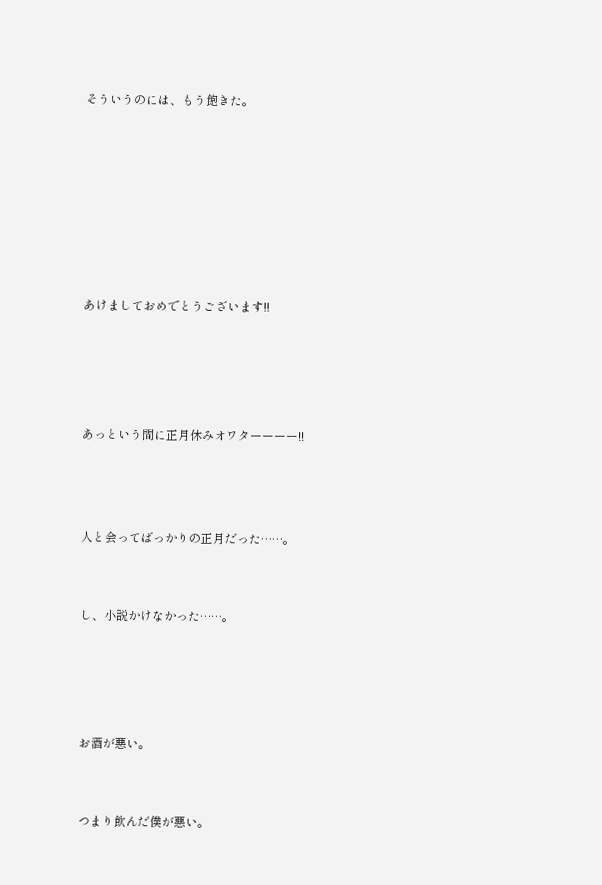そういうのには、もう飽きた。







あけましておめでとうございます!!




あっという間に正月休みオワターーーー!!



人と会ってばっかりの正月だった……。


し、小説かけなかった……。




お酒が悪い。


つまり飲んだ僕が悪い。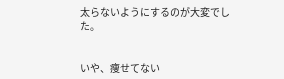太らないようにするのが大変でした。


いや、痩せてない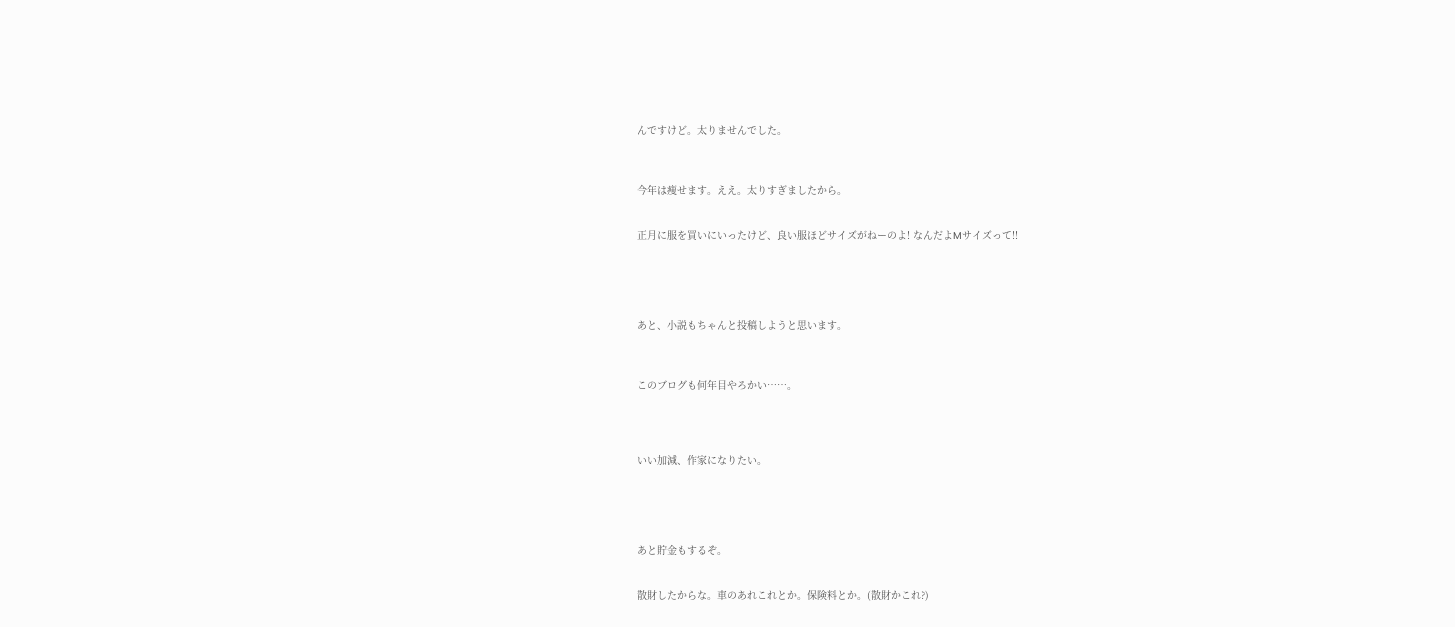んですけど。太りませんでした。



今年は痩せます。ええ。太りすぎましたから。


正月に服を買いにいったけど、良い服ほどサイズがねーのよ! なんだよMサイズって!!





あと、小説もちゃんと投稿しようと思います。



このブログも何年目やろかい……。




いい加減、作家になりたい。





あと貯金もするぞ。


散財したからな。車のあれこれとか。保険料とか。(散財かこれ?)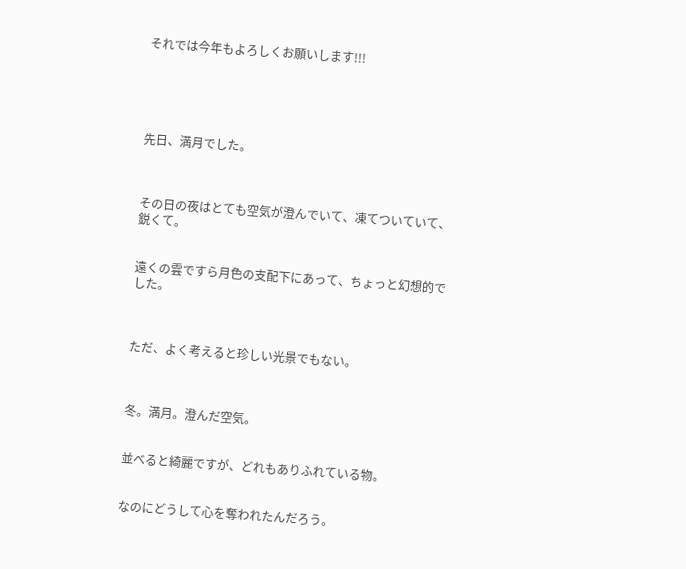それでは今年もよろしくお願いします!!!





先日、満月でした。



その日の夜はとても空気が澄んでいて、凍てついていて、鋭くて。


遠くの雲ですら月色の支配下にあって、ちょっと幻想的でした。



ただ、よく考えると珍しい光景でもない。



冬。満月。澄んだ空気。


並べると綺麗ですが、どれもありふれている物。


なのにどうして心を奪われたんだろう。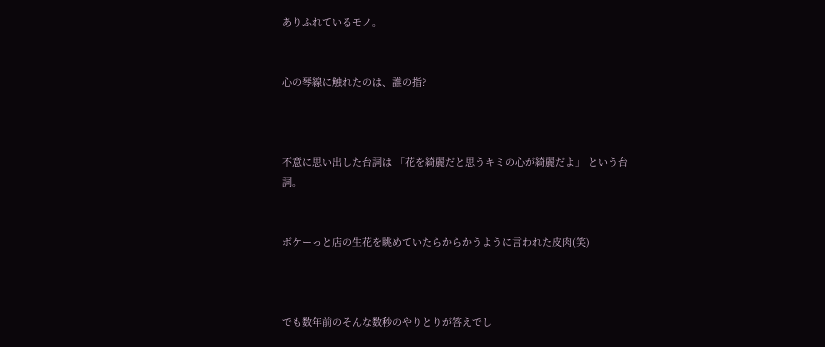ありふれているモノ。


心の琴線に触れたのは、誰の指?



不意に思い出した台詞は 「花を綺麗だと思うキミの心が綺麗だよ」 という台詞。


ボケーっと店の生花を眺めていたらからかうように言われた皮肉(笑)



でも数年前のそんな数秒のやりとりが答えでし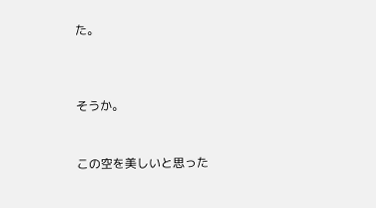た。



そうか。


この空を美しいと思った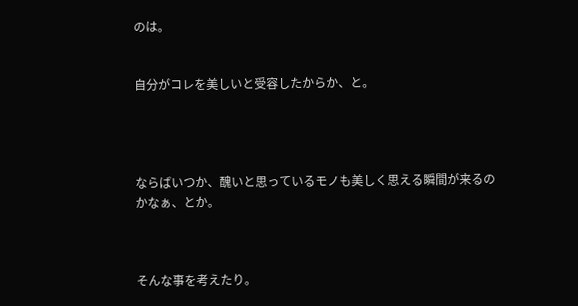のは。


自分がコレを美しいと受容したからか、と。




ならばいつか、醜いと思っているモノも美しく思える瞬間が来るのかなぁ、とか。



そんな事を考えたり。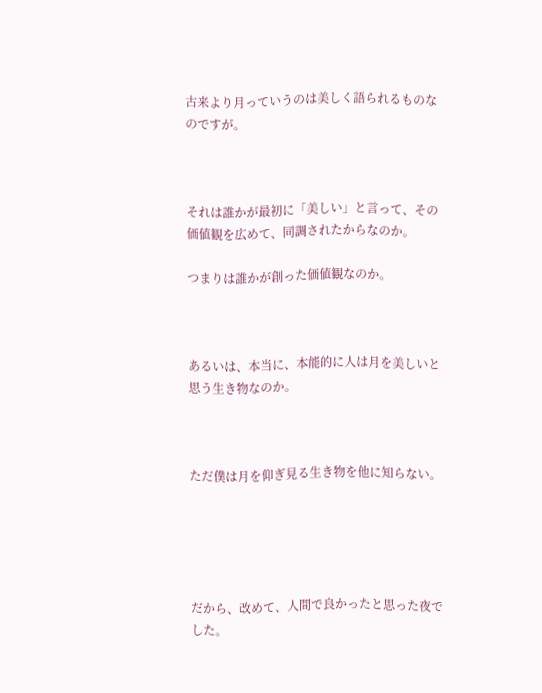古来より月っていうのは美しく語られるものなのですが。



それは誰かが最初に「美しい」と言って、その価値観を広めて、同調されたからなのか。

つまりは誰かが創った価値観なのか。



あるいは、本当に、本能的に人は月を美しいと思う生き物なのか。



ただ僕は月を仰ぎ見る生き物を他に知らない。





だから、改めて、人間で良かったと思った夜でした。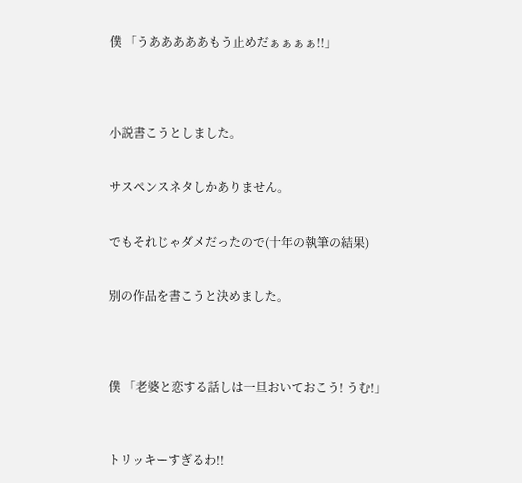僕 「うあああああもう止めだぁぁぁぁ!!」




小説書こうとしました。


サスペンスネタしかありません。


でもそれじゃダメだったので(十年の執筆の結果)


別の作品を書こうと決めました。




僕 「老婆と恋する話しは一旦おいておこう! うむ!」



トリッキーすぎるわ!!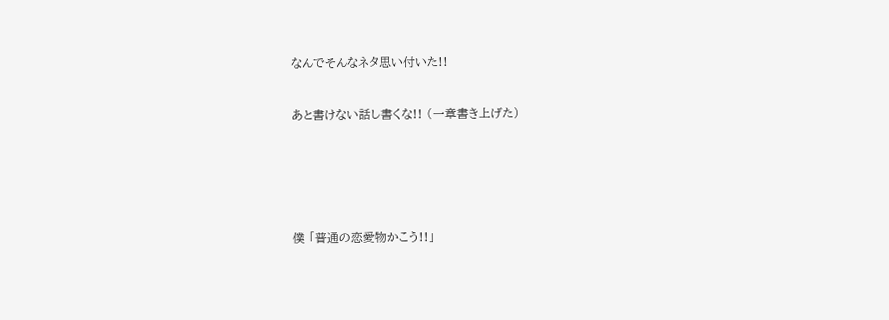なんでそんなネタ思い付いた!!


あと書けない話し書くな!! (一章書き上げた)






僕 「普通の恋愛物かこう!!」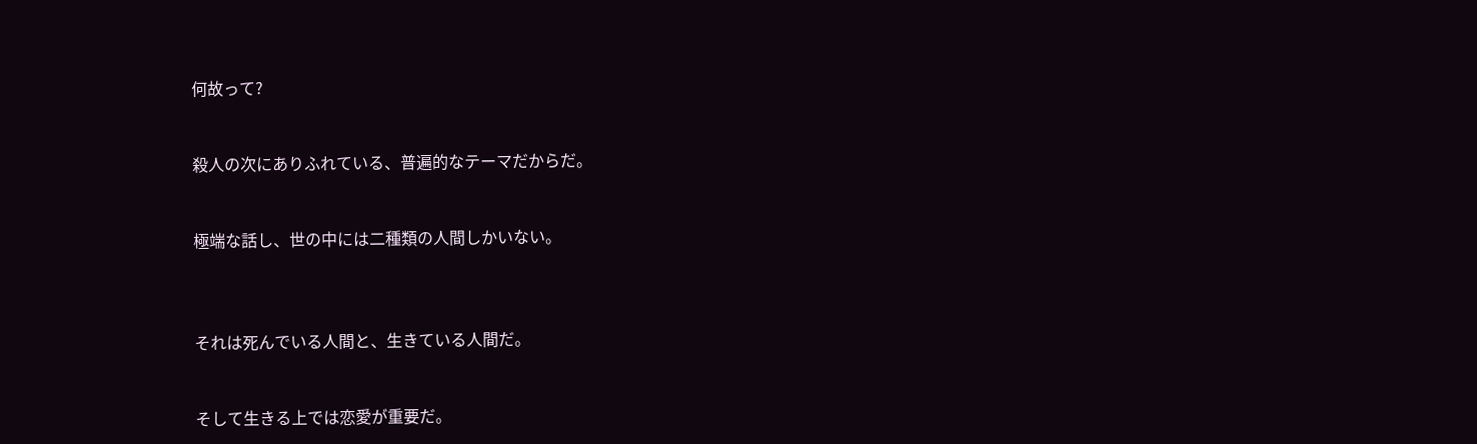何故って?


殺人の次にありふれている、普遍的なテーマだからだ。


極端な話し、世の中には二種類の人間しかいない。



それは死んでいる人間と、生きている人間だ。


そして生きる上では恋愛が重要だ。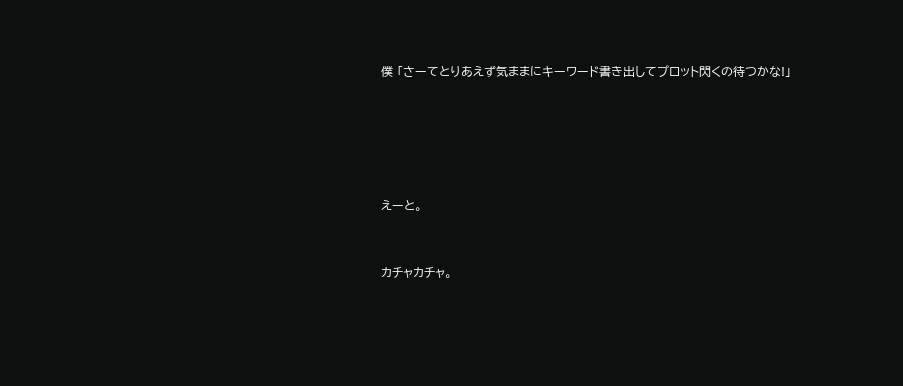僕 「さーてとりあえず気ままにキーワード書き出してプロット閃くの待つかな!」





えーと。


カチャカチャ。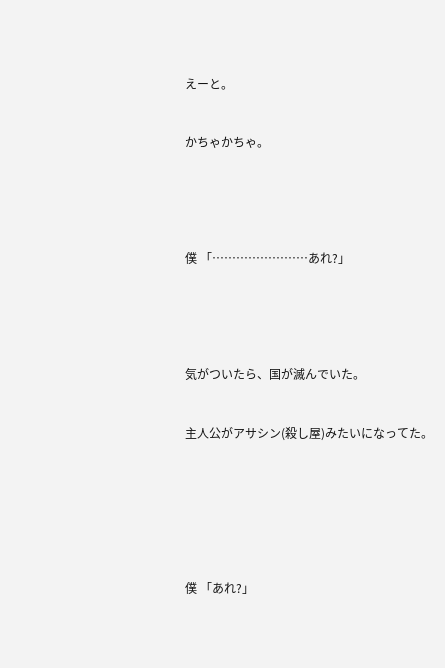えーと。


かちゃかちゃ。





僕 「……………………あれ?」





気がついたら、国が滅んでいた。


主人公がアサシン(殺し屋)みたいになってた。







僕 「あれ?」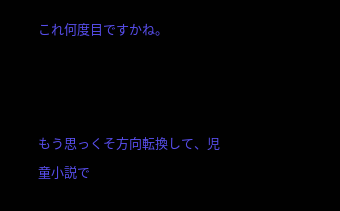これ何度目ですかね。



もう思っくそ方向転換して、児童小説で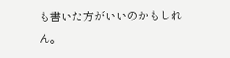も書いた方がいいのかもしれん。